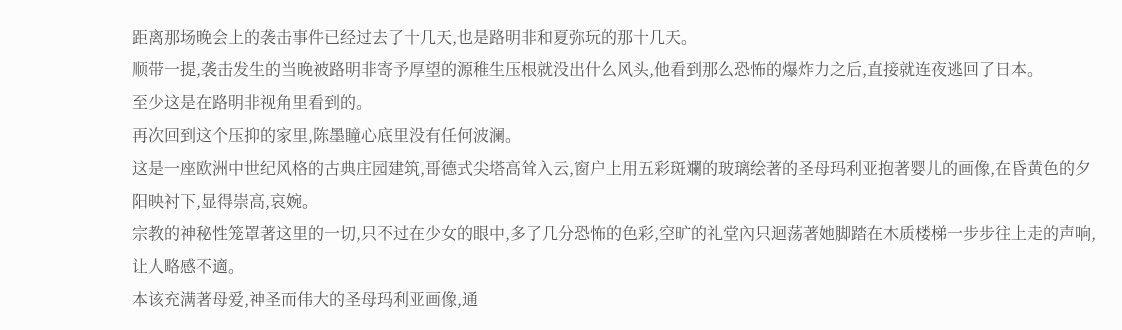距离那场晚会上的袭击事件已经过去了十几天,也是路明非和夏弥玩的那十几天。
顺带一提,袭击发生的当晚被路明非寄予厚望的源稚生压根就没出什么风头,他看到那么恐怖的爆炸力之后,直接就连夜逃回了日本。
至少这是在路明非视角里看到的。
再次回到这个压抑的家里,陈墨瞳心底里没有任何波澜。
这是一座欧洲中世纪风格的古典庄园建筑,哥德式尖塔高耸入云,窗户上用五彩斑斕的玻璃绘著的圣母玛利亚抱著婴儿的画像,在昏黄色的夕阳映衬下,显得崇高,哀婉。
宗教的神秘性笼罩著这里的一切,只不过在少女的眼中,多了几分恐怖的色彩,空旷的礼堂內只迴荡著她脚踏在木质楼梯一步步往上走的声响,让人略感不適。
本该充满著母爱,神圣而伟大的圣母玛利亚画像,通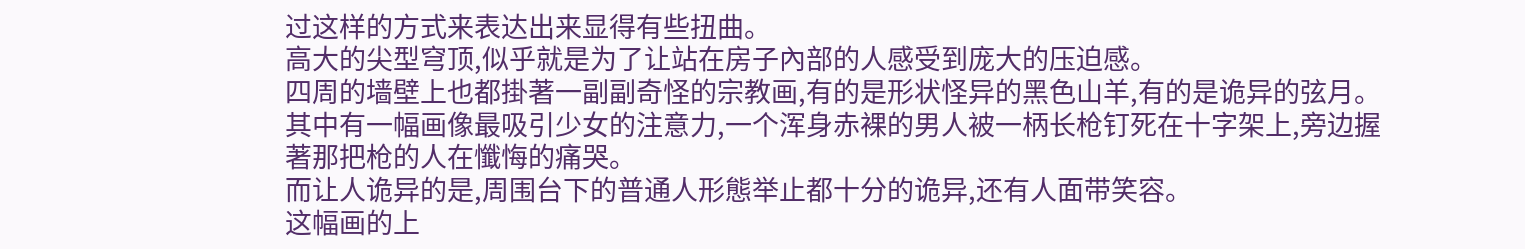过这样的方式来表达出来显得有些扭曲。
高大的尖型穹顶,似乎就是为了让站在房子內部的人感受到庞大的压迫感。
四周的墙壁上也都掛著一副副奇怪的宗教画,有的是形状怪异的黑色山羊,有的是诡异的弦月。
其中有一幅画像最吸引少女的注意力,一个浑身赤裸的男人被一柄长枪钉死在十字架上,旁边握著那把枪的人在懺悔的痛哭。
而让人诡异的是,周围台下的普通人形態举止都十分的诡异,还有人面带笑容。
这幅画的上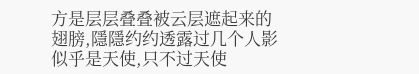方是层层叠叠被云层遮起来的翅膀,隱隱约约透露过几个人影似乎是天使,只不过天使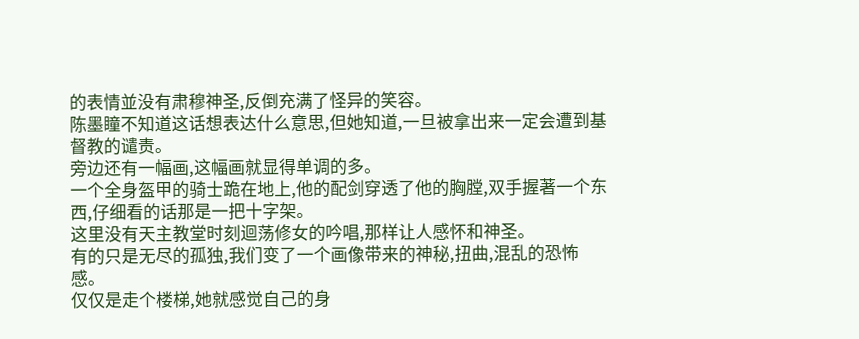的表情並没有肃穆神圣,反倒充满了怪异的笑容。
陈墨瞳不知道这话想表达什么意思,但她知道,一旦被拿出来一定会遭到基督教的谴责。
旁边还有一幅画,这幅画就显得单调的多。
一个全身盔甲的骑士跪在地上,他的配剑穿透了他的胸膛,双手握著一个东西,仔细看的话那是一把十字架。
这里没有天主教堂时刻迴荡修女的吟唱,那样让人感怀和神圣。
有的只是无尽的孤独,我们变了一个画像带来的神秘,扭曲,混乱的恐怖感。
仅仅是走个楼梯,她就感觉自己的身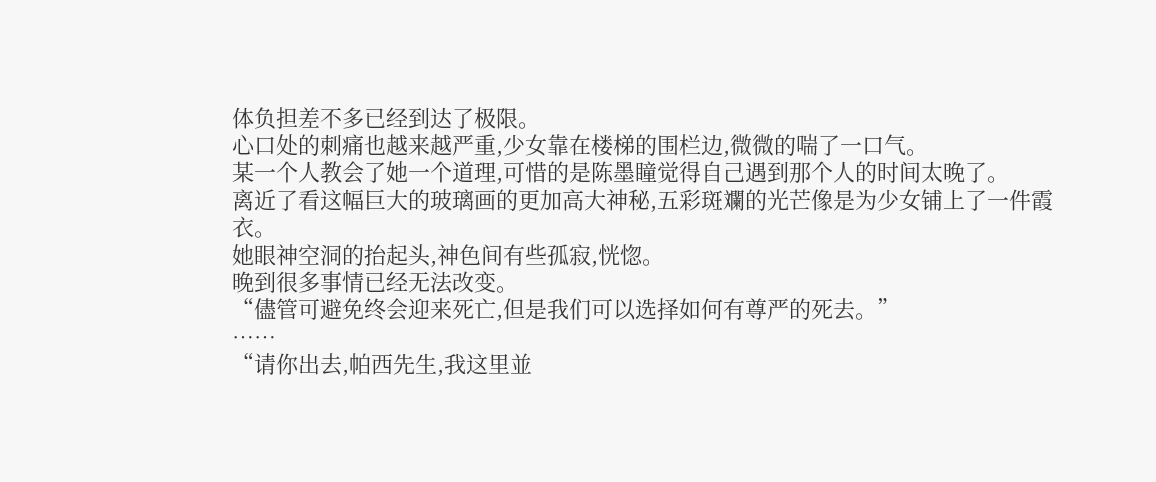体负担差不多已经到达了极限。
心口处的刺痛也越来越严重,少女靠在楼梯的围栏边,微微的喘了一口气。
某一个人教会了她一个道理,可惜的是陈墨瞳觉得自己遇到那个人的时间太晚了。
离近了看这幅巨大的玻璃画的更加高大神秘,五彩斑斕的光芒像是为少女铺上了一件霞衣。
她眼神空洞的抬起头,神色间有些孤寂,恍惚。
晚到很多事情已经无法改变。
“儘管可避免终会迎来死亡,但是我们可以选择如何有尊严的死去。”
……
“请你出去,帕西先生,我这里並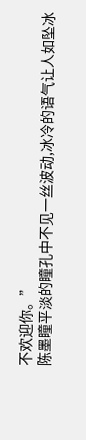不欢迎你。”
陈墨瞳平淡的瞳孔中不见一丝波动,冰冷的语气让人如坠冰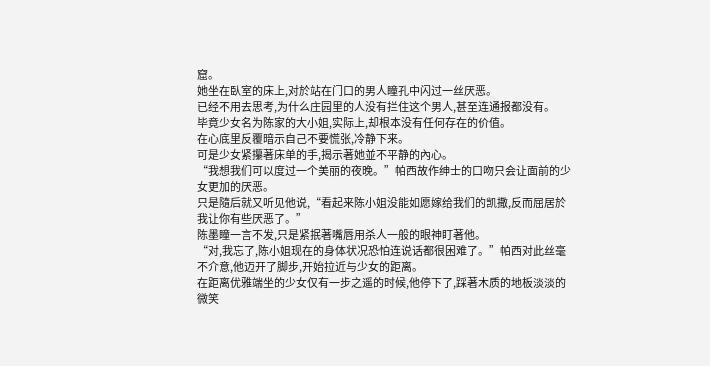窟。
她坐在臥室的床上,对於站在门口的男人瞳孔中闪过一丝厌恶。
已经不用去思考,为什么庄园里的人没有拦住这个男人,甚至连通报都没有。
毕竟少女名为陈家的大小姐,实际上,却根本没有任何存在的价值。
在心底里反覆暗示自己不要慌张,冷静下来。
可是少女紧攥著床单的手,揭示著她並不平静的內心。
“我想我们可以度过一个美丽的夜晚。”帕西故作绅士的口吻只会让面前的少女更加的厌恶。
只是隨后就又听见他说,“看起来陈小姐没能如愿嫁给我们的凯撒,反而屈居於我让你有些厌恶了。”
陈墨瞳一言不发,只是紧抿著嘴唇用杀人一般的眼神盯著他。
“对,我忘了,陈小姐现在的身体状况恐怕连说话都很困难了。”帕西对此丝毫不介意,他迈开了脚步,开始拉近与少女的距离。
在距离优雅端坐的少女仅有一步之遥的时候,他停下了,踩著木质的地板淡淡的微笑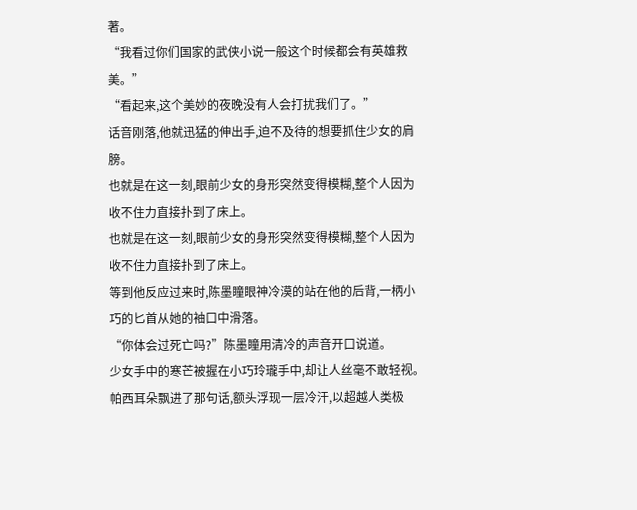著。
“我看过你们国家的武侠小说一般这个时候都会有英雄救美。”
“看起来,这个美妙的夜晚没有人会打扰我们了。”
话音刚落,他就迅猛的伸出手,迫不及待的想要抓住少女的肩膀。
也就是在这一刻,眼前少女的身形突然变得模糊,整个人因为收不住力直接扑到了床上。
也就是在这一刻,眼前少女的身形突然变得模糊,整个人因为收不住力直接扑到了床上。
等到他反应过来时,陈墨瞳眼神冷漠的站在他的后背,一柄小巧的匕首从她的袖口中滑落。
“你体会过死亡吗?”陈墨瞳用清冷的声音开口说道。
少女手中的寒芒被握在小巧玲瓏手中,却让人丝毫不敢轻视。帕西耳朵飘进了那句话,额头浮现一层冷汗,以超越人类极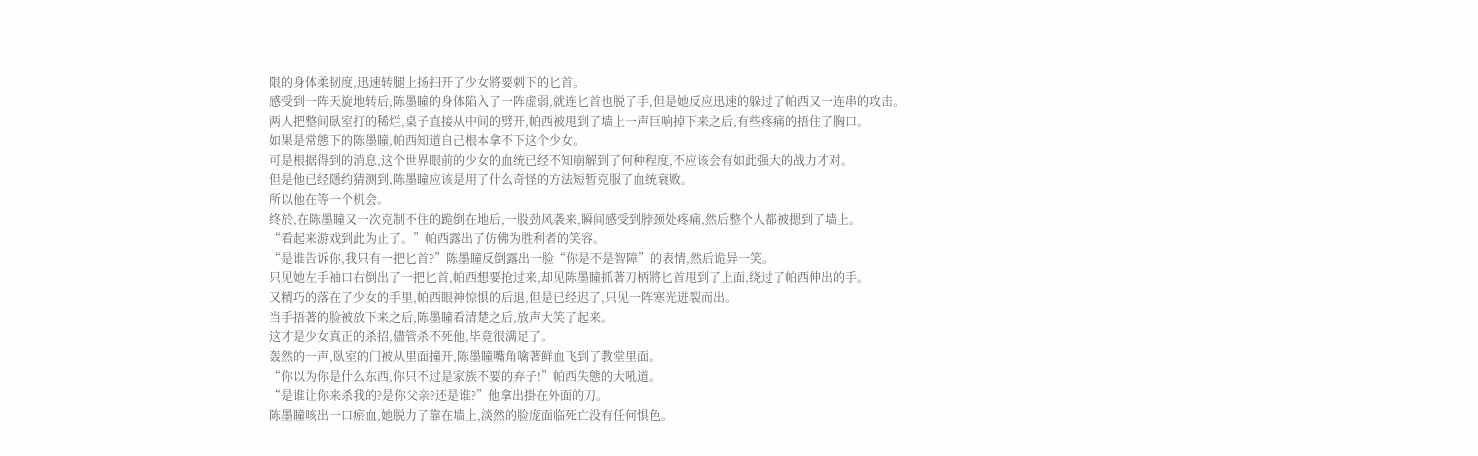限的身体柔韧度,迅速转腿上扬扫开了少女將要刺下的匕首。
感受到一阵天旋地转后,陈墨瞳的身体陷入了一阵虚弱,就连匕首也脱了手,但是她反应迅速的躲过了帕西又一连串的攻击。
两人把整间臥室打的稀烂,桌子直接从中间的劈开,帕西被甩到了墙上一声巨响掉下来之后,有些疼痛的捂住了胸口。
如果是常態下的陈墨瞳,帕西知道自己根本拿不下这个少女。
可是根据得到的消息,这个世界眼前的少女的血统已经不知崩解到了何种程度,不应该会有如此强大的战力才对。
但是他已经隱约猜测到,陈墨瞳应该是用了什么奇怪的方法短暂克服了血统衰败。
所以他在等一个机会。
终於,在陈墨瞳又一次克制不住的跪倒在地后,一股劲风袭来,瞬间感受到脖颈处疼痛,然后整个人都被摁到了墙上。
“看起来游戏到此为止了。”帕西露出了仿佛为胜利者的笑容。
“是谁告诉你,我只有一把匕首?”陈墨瞳反倒露出一脸“你是不是智障”的表情,然后诡异一笑。
只见她左手袖口右倒出了一把匕首,帕西想要抢过来,却见陈墨瞳抓著刀柄將匕首甩到了上面,绕过了帕西伸出的手。
又精巧的落在了少女的手里,帕西眼神惊惧的后退,但是已经迟了,只见一阵寒光迸裂而出。
当手捂著的脸被放下来之后,陈墨瞳看清楚之后,放声大笑了起来。
这才是少女真正的杀招,儘管杀不死他,毕竟很满足了。
轰然的一声,臥室的门被从里面撞开,陈墨瞳嘴角噙著鲜血飞到了教堂里面。
“你以为你是什么东西,你只不过是家族不要的弃子!”帕西失態的大吼道。
“是谁让你来杀我的?是你父亲?还是谁?”他拿出掛在外面的刀。
陈墨瞳咳出一口瘀血,她脱力了靠在墙上,淡然的脸庞面临死亡没有任何惧色。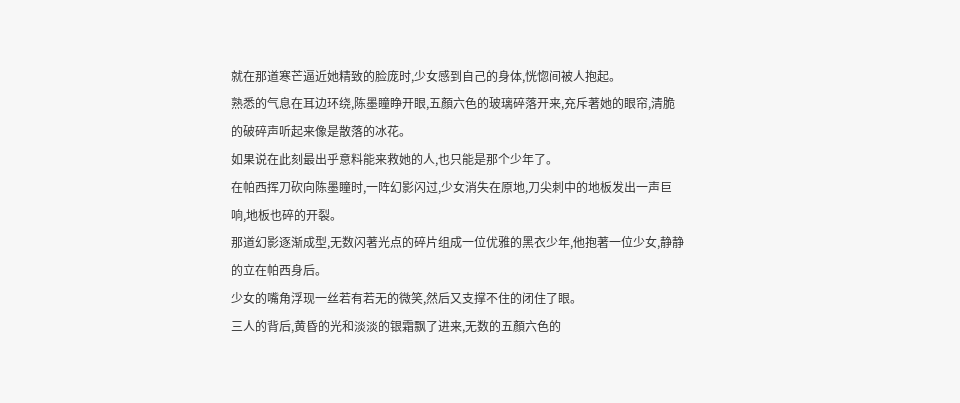就在那道寒芒逼近她精致的脸庞时,少女感到自己的身体,恍惚间被人抱起。
熟悉的气息在耳边环绕,陈墨瞳睁开眼,五顏六色的玻璃碎落开来,充斥著她的眼帘,清脆的破碎声听起来像是散落的冰花。
如果说在此刻最出乎意料能来救她的人,也只能是那个少年了。
在帕西挥刀砍向陈墨瞳时,一阵幻影闪过,少女消失在原地,刀尖刺中的地板发出一声巨响,地板也碎的开裂。
那道幻影逐渐成型,无数闪著光点的碎片组成一位优雅的黑衣少年,他抱著一位少女,静静的立在帕西身后。
少女的嘴角浮现一丝若有若无的微笑,然后又支撑不住的闭住了眼。
三人的背后,黄昏的光和淡淡的银霜飘了进来,无数的五顏六色的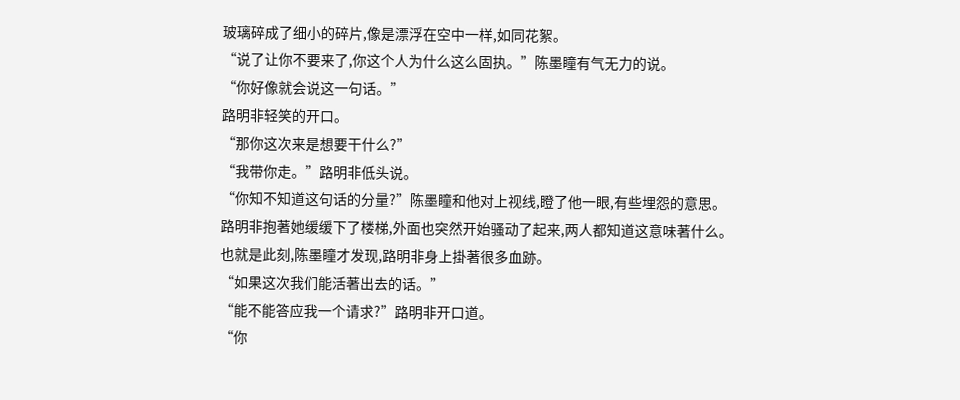玻璃碎成了细小的碎片,像是漂浮在空中一样,如同花絮。
“说了让你不要来了,你这个人为什么这么固执。”陈墨瞳有气无力的说。
“你好像就会说这一句话。”
路明非轻笑的开口。
“那你这次来是想要干什么?”
“我带你走。”路明非低头说。
“你知不知道这句话的分量?”陈墨瞳和他对上视线,瞪了他一眼,有些埋怨的意思。
路明非抱著她缓缓下了楼梯,外面也突然开始骚动了起来,两人都知道这意味著什么。
也就是此刻,陈墨瞳才发现,路明非身上掛著很多血跡。
“如果这次我们能活著出去的话。”
“能不能答应我一个请求?”路明非开口道。
“你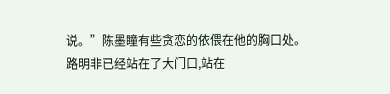说。”陈墨瞳有些贪恋的依偎在他的胸口处。
路明非已经站在了大门口,站在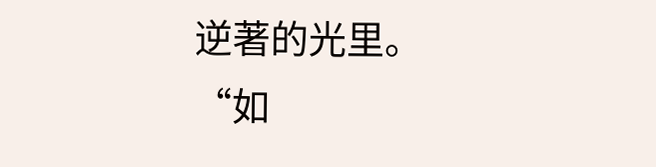逆著的光里。
“如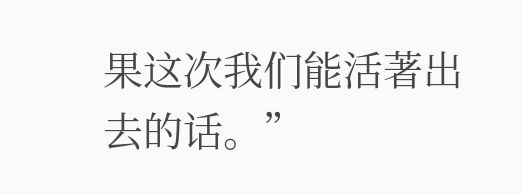果这次我们能活著出去的话。”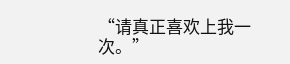“请真正喜欢上我一次。”